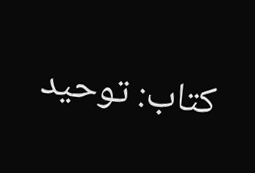کتاب: توحید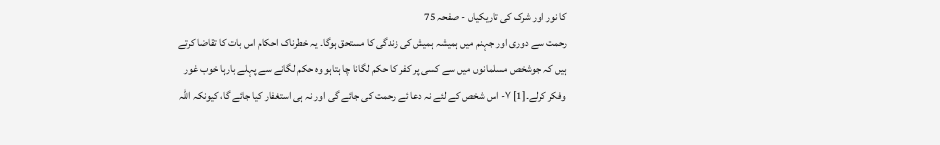کا نور اور شرک کی تاریکیاں - صفحہ 75
رحمت سے دوری اور جہنم میں ہمیشہ ہمیش کی زندگی کا مستحق ہوگا۔ یہ خطرناک احکام اس بات کا تقاضا کرتے ہیں کہ جوشخص مسلمانوں میں سے کسی پر کفر کا حکم لگانا چا ہتاہو وہ حکم لگانے سے پہلے بارہا خوب غور وفکر کرلے۔[1] ۷- اس شخص کے لئے نہ دعا ئے رحمت کی جائے گی اور نہ ہی استغفار کیا جائے گا، کیونکہ اللہ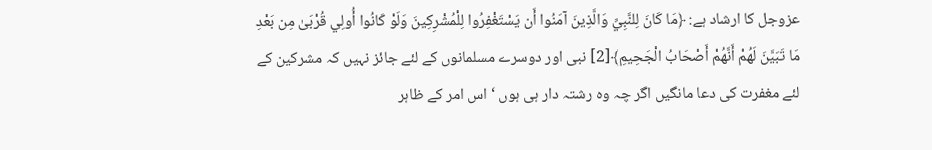عزوجل کا ارشاد ہے: ﴿مَا كَانَ لِلنَّبِيِّ وَالَّذِينَ آمَنُوا أَن يَسْتَغْفِرُوا لِلْمُشْرِكِينَ وَلَوْ كَانُوا أُولِي قُرْبَىٰ مِن بَعْدِ مَا تَبَيَّنَ لَهُمْ أَنَّهُمْ أَصْحَابُ الْجَحِيمِ﴾[2] نبی اور دوسرے مسلمانوں کے لئے جائز نہیں کہ مشرکین کے لئے مغفرت کی دعا مانگیں اگر چہ وہ رشتہ دار ہی ہوں ‘ اس امر کے ظاہر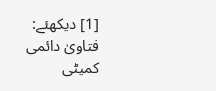[1] دیکھئے: فتاویٰ دائمی کمیٹی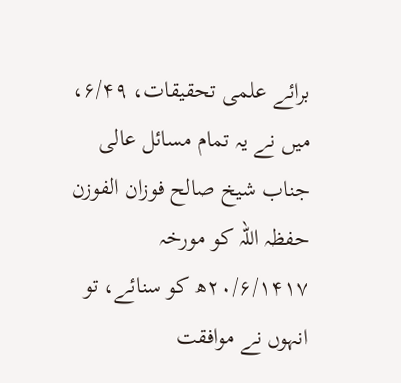برائے علمی تحقیقات، ۶/۴۹، میں نے یہ تمام مسائل عالی جناب شیخ صالح فوزان الفوزن حفظہ اللہ کو مورخہ ۲۰/۶/۱۴۱۷ھ کو سنائے، تو انہوں نے موافقت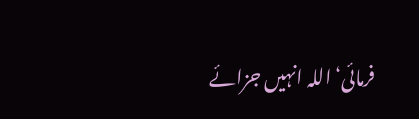فرمائی‘ اللہ انہیں جزائے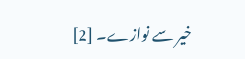خیر سے نوازے۔ [2]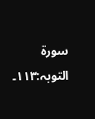سورۃ التوبہ:۱۱۳۔